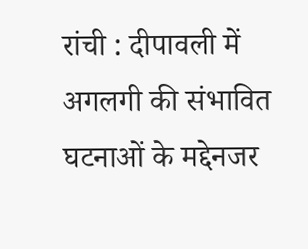रांची : दीपावली में अगलगी की संभावित घटनाओं के मद्देनजर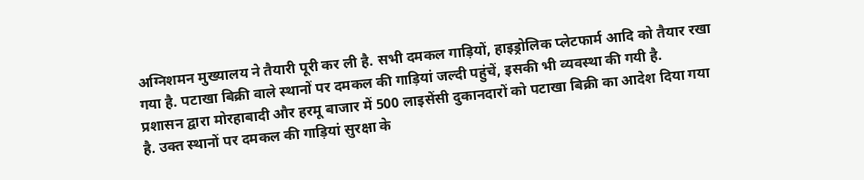अग्निशमन मुख्यालय ने तैयारी पूरी कर ली है. सभी दमकल गाड़ियों, हाइड्रोलिक प्लेटफार्म आदि को तैयार रखा गया है. पटाखा बिक्री वाले स्थानों पर दमकल की गाड़ियां जल्दी पहुंचें, इसकी भी व्यवस्था की गयी है.
प्रशासन द्वारा मोरहाबादी और हरमू बाजार में 500 लाइसेंसी दुकानदारों को पटाखा बिक्री का आदेश दिया गया है. उक्त स्थानों पर दमकल की गाड़ियां सुरक्षा के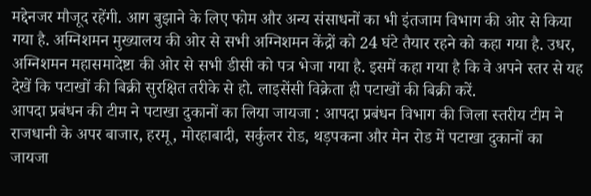मद्देनजर मौजूद रहेंगी. आग बुझाने के लिए फोम और अन्य संसाधनों का भी इंतजाम विभाग की ओर से किया गया है. अग्निशमन मुख्यालय की ओर से सभी अग्निशमन केंद्रों को 24 घंटे तैयार रहने को कहा गया है. उधर, अग्निशमन महासमादेष्टा की ओर से सभी डीसी को पत्र भेजा गया है. इसमें कहा गया है कि वे अपने स्तर से यह देखें कि पटाखों की बिक्री सुरक्षित तरीके से हो. लाइसेंसी विक्रेता ही पटाखों की बिक्री करें.
आपदा प्रबंधन की टीम ने पटाखा दुकानों का लिया जायजा : आपदा प्रबंधन विभाग की जिला स्तरीय टीम ने राजधानी के अपर बाजार, हरमू, मोरहाबादी, सर्कुलर रोड, थड़पकना और मेन रोड में पटाखा दुकानों का जायजा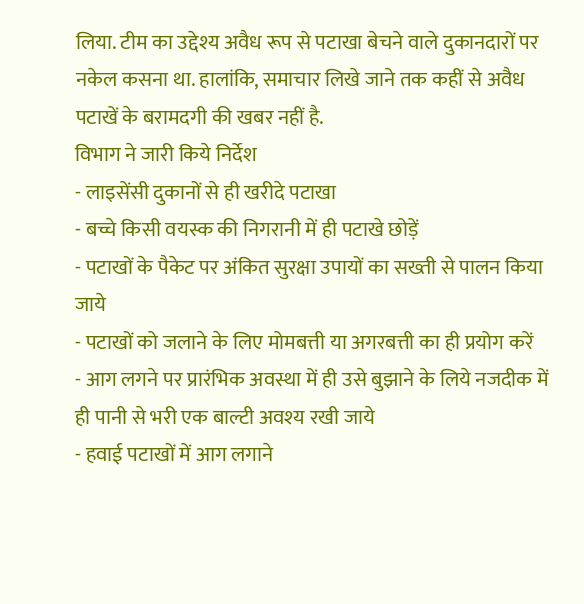लिया. टीम का उद्देश्य अवैध रूप से पटाखा बेचने वाले दुकानदारों पर नकेल कसना था. हालांकि, समाचार लिखे जाने तक कहीं से अवैध पटाखें के बरामदगी की खबर नहीं है.
विभाग ने जारी किये निर्देश
- लाइसेंसी दुकानों से ही खरीदे पटाखा
- बच्चे किसी वयस्क की निगरानी में ही पटाखे छोड़ें
- पटाखों के पैकेट पर अंकित सुरक्षा उपायों का सख्ती से पालन किया जाये
- पटाखों को जलाने के लिए मोमबत्ती या अगरबत्ती का ही प्रयोग करें
- आग लगने पर प्रारंभिक अवस्था में ही उसे बुझाने के लिये नजदीक में ही पानी से भरी एक बाल्टी अवश्य रखी जाये
- हवाई पटाखों में आग लगाने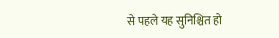से पहले यह सुनिश्चित हो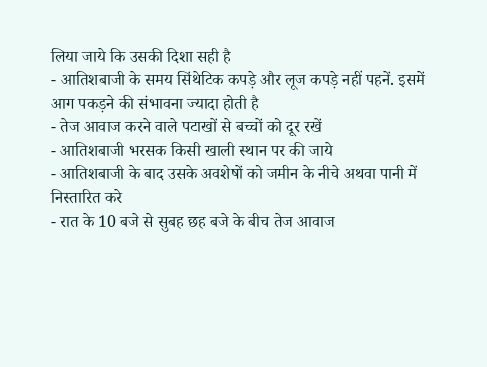लिया जाये कि उसकी दिशा सही है
- आतिशबाजी के समय सिंथेटिक कपड़े और लूज कपड़े नहीं पहनें. इसमें आग पकड़ने की संभावना ज्यादा होती है
- तेज आवाज करने वाले पटाखों से बच्चों को दूर रखें
- आतिशबाजी भरसक किसी खाली स्थान पर की जाये
- आतिशबाजी के बाद उसके अवशेषों को जमीन के नीचे अथवा पानी में निस्तारित करे
- रात के 10 बजे से सुबह छह बजे के बीच तेज आवाज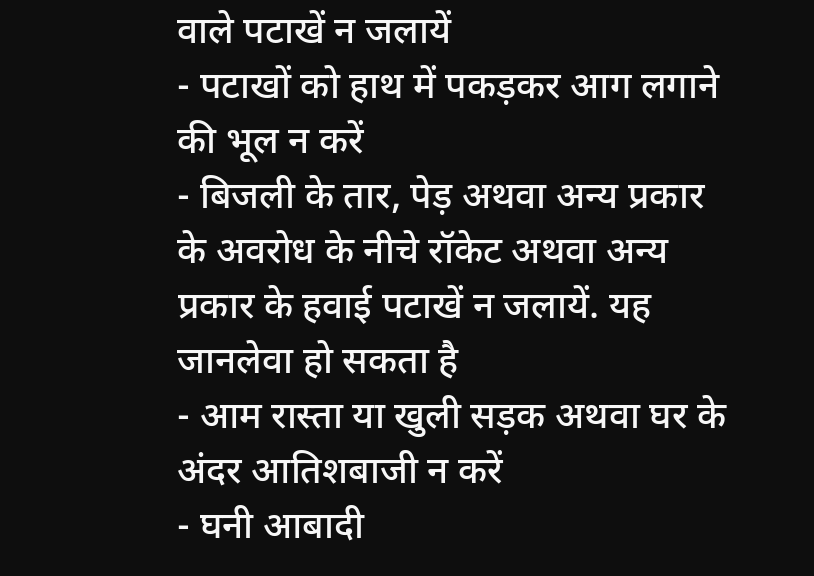वाले पटाखें न जलायें
- पटाखों को हाथ में पकड़कर आग लगाने की भूल न करें
- बिजली के तार, पेड़ अथवा अन्य प्रकार के अवरोध के नीचे रॉकेट अथवा अन्य प्रकार के हवाई पटाखें न जलायें. यह जानलेवा हो सकता है
- आम रास्ता या खुली सड़क अथवा घर के अंदर आतिशबाजी न करें
- घनी आबादी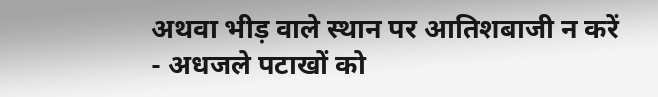अथवा भीड़ वाले स्थान पर आतिशबाजी न करें
- अधजले पटाखों को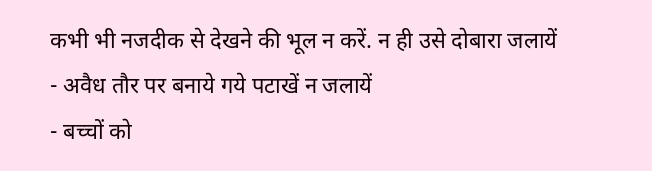कभी भी नजदीक से देखने की भूल न करें. न ही उसे दोबारा जलायें
- अवैध तौर पर बनाये गये पटाखें न जलायें
- बच्चों को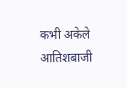कभी अकेले आतिशबाजी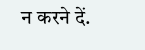न करने दें.